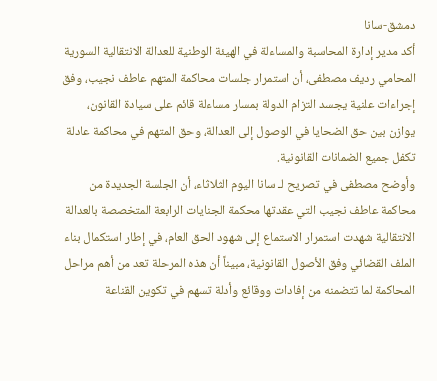دمشق-سانا
أكد مدير إدارة المحاسبة والمساءلة في الهيئة الوطنية للعدالة الانتقالية السورية المحامي رديف مصطفى، أن استمرار جلسات محاكمة المتهم عاطف نجيب، وفق إجراءات علنية يجسد التزام الدولة بمسار مساءلة قائم على سيادة القانون، يوازن بين حق الضحايا في الوصول إلى العدالة، وحق المتهم في محاكمة عادلة تكفل جميع الضمانات القانونية.
وأوضح مصطفى في تصريح لـ سانا اليوم الثلاثاء، أن الجلسة الجديدة من محاكمة عاطف نجيب التي عقدتها محكمة الجنايات الرابعة المتخصصة بالعدالة الانتقالية شهدت استمرار الاستماع إلى شهود الحق العام، في إطار استكمال بناء الملف القضائي وفق الأصول القانونية، مبيناً أن هذه المرحلة تعد من أهم مراحل المحاكمة لما تتضمنه من إفادات ووقائع وأدلة تسهم في تكوين القناعة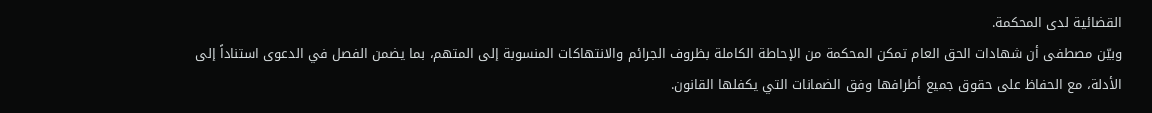القضائية لدى المحكمة.
وبيّن مصطفى أن شهادات الحق العام تمكن المحكمة من الإحاطة الكاملة بظروف الجرائم والانتهاكات المنسوبة إلى المتهم، بما يضمن الفصل في الدعوى استناداً إلى الأدلة، مع الحفاظ على حقوق جميع أطرافها وفق الضمانات التي يكفلها القانون.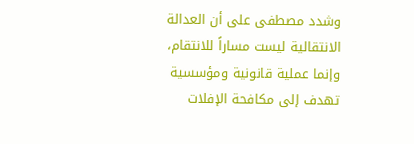وشدد مصطفى على أن العدالة الانتقالية ليست مساراً للانتقام، وإنما عملية قانونية ومؤسسية تهدف إلى مكافحة الإفلات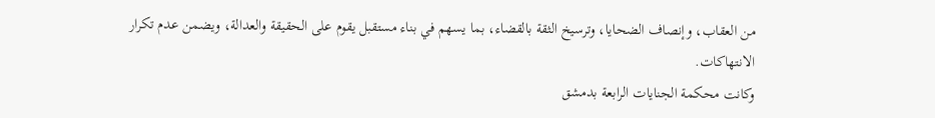من العقاب، وإنصاف الضحايا، وترسيخ الثقة بالقضاء، بما يسهم في بناء مستقبل يقوم على الحقيقة والعدالة، ويضمن عدم تكرار الانتهاكات.
وكانت محكمة الجنايات الرابعة بدمشق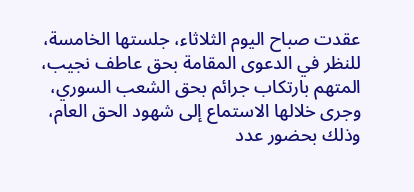عقدت صباح اليوم الثلاثاء، جلستها الخامسة، للنظر في الدعوى المقامة بحق عاطف نجيب، المتهم بارتكاب جرائم بحق الشعب السوري، وجرى خلالها الاستماع إلى شهود الحق العام، وذلك بحضور عدد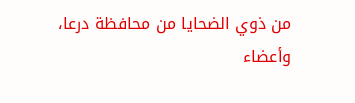من ذوي الضحايا من محافظة درعا، وأعضاء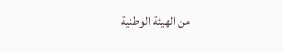من الهيئة الوطنية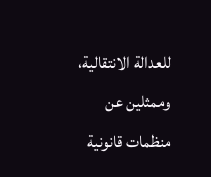للعدالة الانتقالية، وممثلين عن منظمات قانونية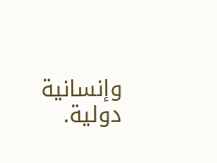وإنسانية دولية.